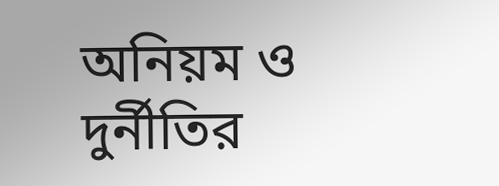অনিয়ম ও দুর্নীতির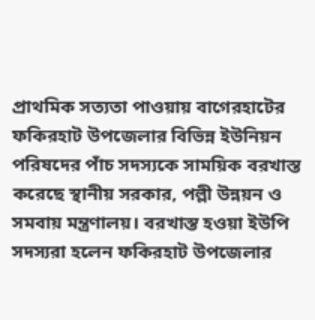প্রাথমিক সত্যতা পাওয়ায় বাগেরহাটের ফকিরহাট উপজেলার বিভিন্ন ইউনিয়ন পরিষদের পাঁচ সদস্যকে সাময়িক বরখাস্ত করেছে স্থানীয় সরকার, পল্লী উন্নয়ন ও সমবায় মন্ত্রণালয়। বরখাস্ত হওয়া ইউপি সদস্যরা হলেন ফকিরহাট উপজেলার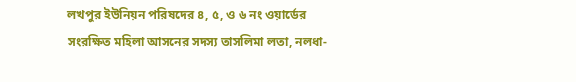লখপুর ইউনিয়ন পরিষদের ৪, ৫, ও ৬ নং ওয়ার্ডের সংরক্ষিত মহিলা আসনের সদস্য তাসলিমা লতা, নলধা-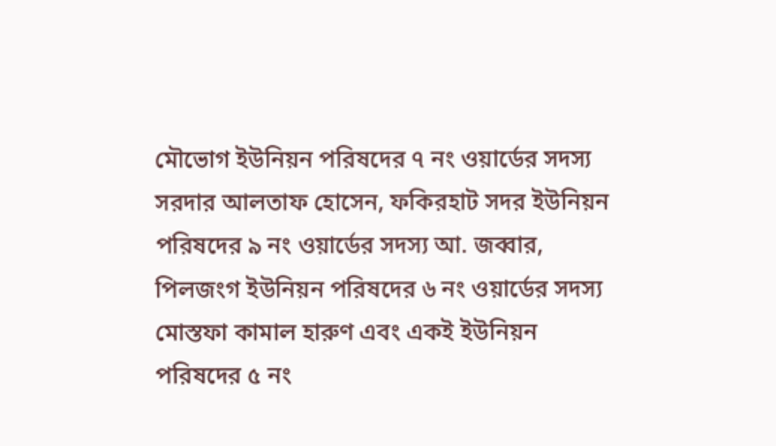মৌভোগ ইউনিয়ন পরিষদের ৭ নং ওয়ার্ডের সদস্য সরদার আলতাফ হোসেন, ফকিরহাট সদর ইউনিয়ন পরিষদের ৯ নং ওয়ার্ডের সদস্য আ. জব্বার, পিলজংগ ইউনিয়ন পরিষদের ৬ নং ওয়ার্ডের সদস্য মোস্তফা কামাল হারুণ এবং একই ইউনিয়ন পরিষদের ৫ নং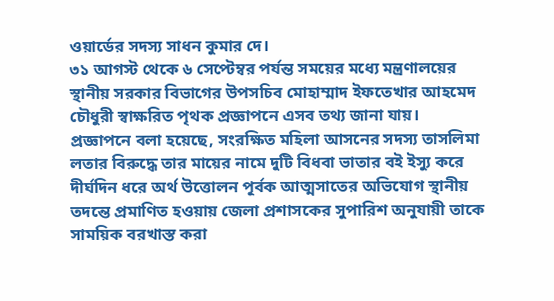ওয়ার্ডের সদস্য সাধন কুমার দে।
৩১ আগস্ট থেকে ৬ সেপ্টেম্বর পর্যন্ত সময়ের মধ্যে মন্ত্রণালয়ের স্থানীয় সরকার বিভাগের উপসচিব মোহাম্মাদ ইফতেখার আহমেদ চৌধুরী স্বাক্ষরিত পৃথক প্রজ্ঞাপনে এসব তথ্য জানা যায়।
প্রজ্ঞাপনে বলা হয়েছে, সংরক্ষিত মহিলা আসনের সদস্য তাসলিমা লতার বিরুদ্ধে তার মায়ের নামে দুটি বিধবা ভাতার বই ইস্যু করে দীর্ঘদিন ধরে অর্থ উত্তোলন পূর্বক আত্মসাতের অভিযোগ স্থানীয় তদন্তে প্রমাণিত হওয়ায় জেলা প্রশাসকের সুপারিশ অনুযায়ী তাকে সাময়িক বরখাস্ত করা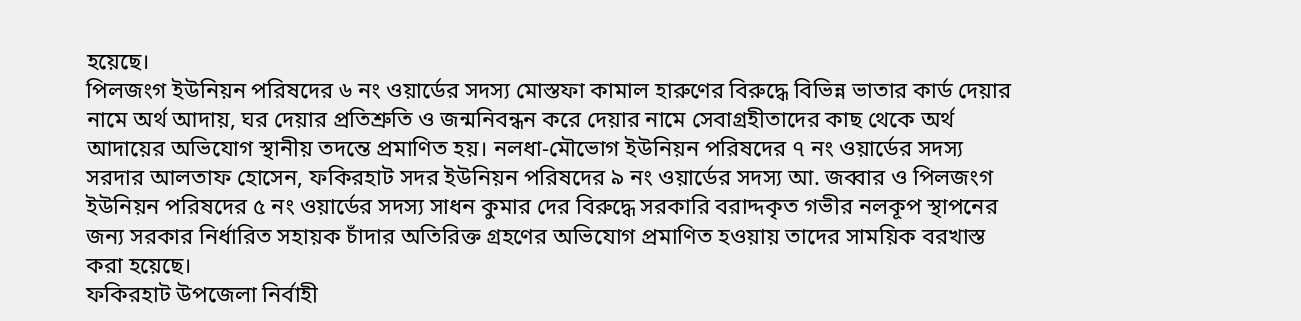হয়েছে।
পিলজংগ ইউনিয়ন পরিষদের ৬ নং ওয়ার্ডের সদস্য মোস্তফা কামাল হারুণের বিরুদ্ধে বিভিন্ন ভাতার কার্ড দেয়ার নামে অর্থ আদায়, ঘর দেয়ার প্রতিশ্রুতি ও জন্মনিবন্ধন করে দেয়ার নামে সেবাগ্রহীতাদের কাছ থেকে অর্থ আদায়ের অভিযোগ স্থানীয় তদন্তে প্রমাণিত হয়। নলধা-মৌভোগ ইউনিয়ন পরিষদের ৭ নং ওয়ার্ডের সদস্য সরদার আলতাফ হোসেন, ফকিরহাট সদর ইউনিয়ন পরিষদের ৯ নং ওয়ার্ডের সদস্য আ. জব্বার ও পিলজংগ ইউনিয়ন পরিষদের ৫ নং ওয়ার্ডের সদস্য সাধন কুমার দের বিরুদ্ধে সরকারি বরাদ্দকৃত গভীর নলকূপ স্থাপনের জন্য সরকার নির্ধারিত সহায়ক চাঁদার অতিরিক্ত গ্রহণের অভিযোগ প্রমাণিত হওয়ায় তাদের সাময়িক বরখাস্ত করা হয়েছে।
ফকিরহাট উপজেলা নির্বাহী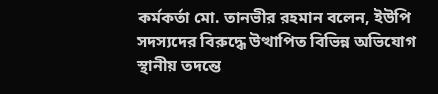কর্মকর্তা মো. তানভীর রহমান বলেন, ইউপি সদস্যদের বিরুদ্ধে উত্থাপিত বিভিন্ন অভিযোগ স্থানীয় তদন্তে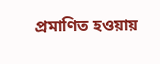প্রমাণিত হওয়ায়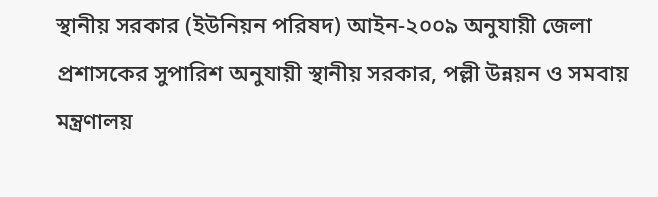স্থানীয় সরকার (ইউনিয়ন পরিষদ) আইন-২০০৯ অনুযায়ী জেলা প্রশাসকের সুপারিশ অনুযায়ী স্থানীয় সরকার, পল্লী উন্নয়ন ও সমবায় মন্ত্রণালয়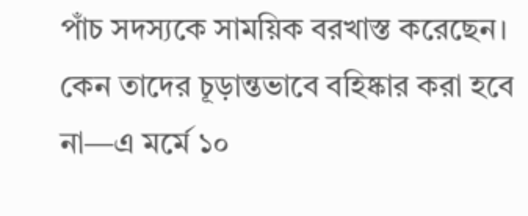পাঁচ সদস্যকে সাময়িক বরখাস্ত করেছেন। কেন তাদের চূড়ান্তভাবে বহিষ্কার করা হবে না—এ মর্মে ১০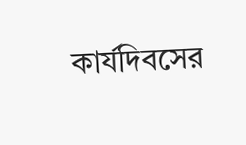কার্যদিবসের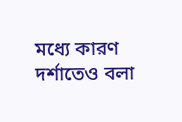মধ্যে কারণ দর্শাতেও বলা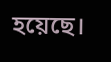হয়েছে।